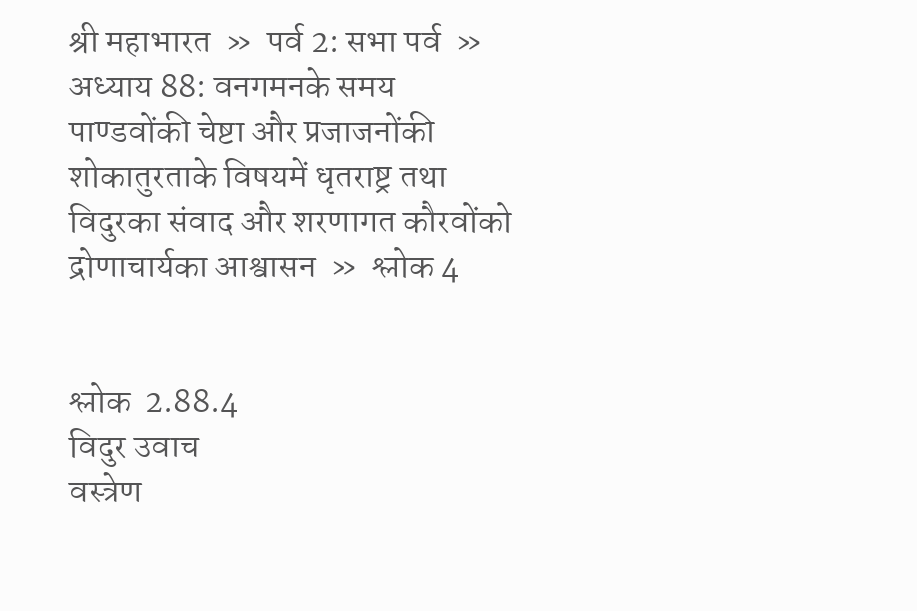श्री महाभारत  »  पर्व 2: सभा पर्व  »  अध्याय 88: वनगमनके समय पाण्डवोंकी चेष्टा और प्रजाजनोंकी शोकातुरताके विषयमें धृतराष्ट्र तथा विदुरका संवाद और शरणागत कौरवोंको द्रोणाचार्यका आश्वासन  »  श्लोक 4


श्लोक  2.88.4
विदुर उवाच
वस्त्रेण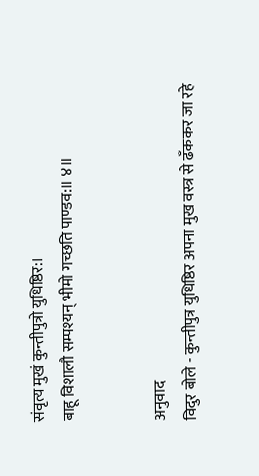संवृत्य मुखं कुन्तीपुत्रो युधिष्ठिर:।
बाहू विशालौ सम्पश्यन् भीमो गच्छति पाण्डव:॥ ४॥


अनुवाद
विदुर बोले - कुन्तीपुत्र युधिष्ठिर अपना मुख वस्त्र से ढँककर जा रहे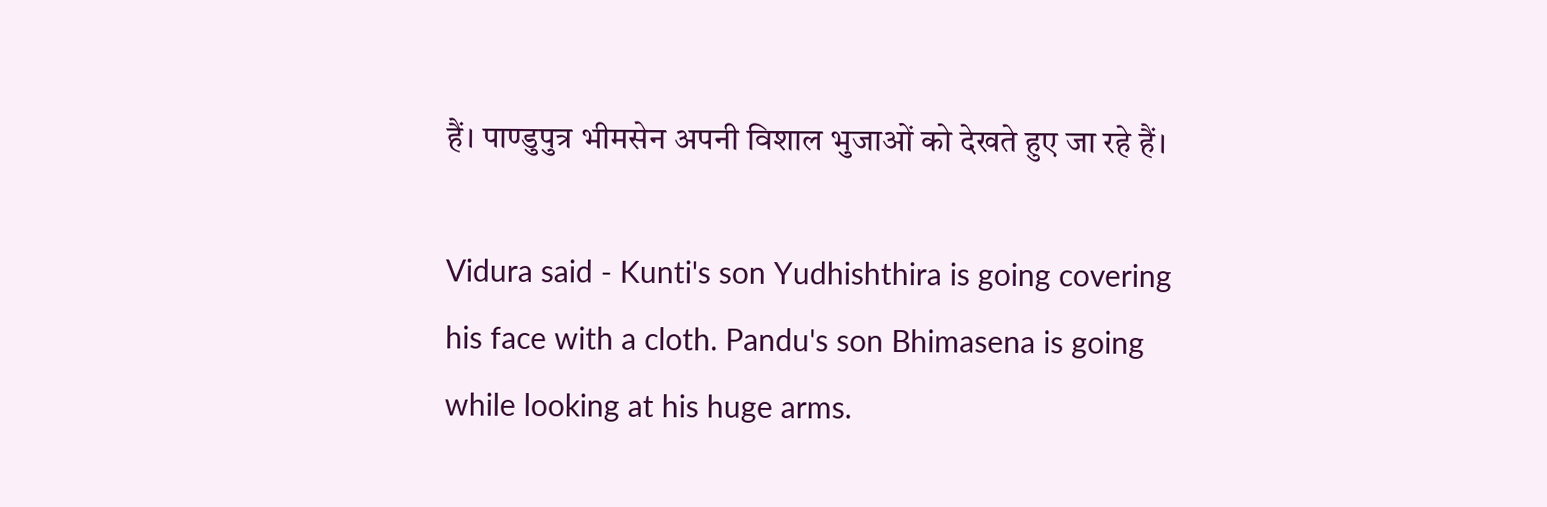हैं। पाण्डुपुत्र भीमसेन अपनी विशाल भुजाओं को देखते हुए जा रहे हैं।

Vidura said - Kunti's son Yudhishthira is going covering his face with a cloth. Pandu's son Bhimasena is going while looking at his huge arms.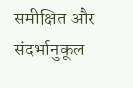समीक्षित और संदर्भानुकूल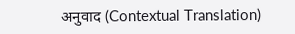अनुवाद (Contextual Translation)